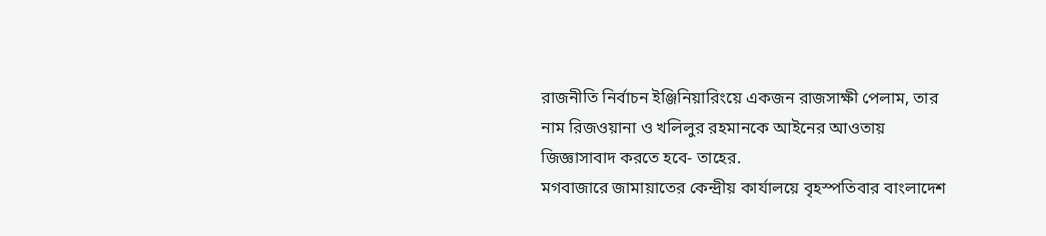রাজনীতি নির্বাচন ইঞ্জিনিয়ারিংয়ে একজন রাজসাক্ষী পেলাম, তার নাম রিজওয়ানা ও খলিলুর রহমানকে আইনের আওতায় জিজ্ঞাসাবাদ করতে হবে- তাহের.
মগবাজারে জামায়াতের কেন্দ্রীয় কার্যালয়ে বৃহস্পতিবার বাংলাদেশ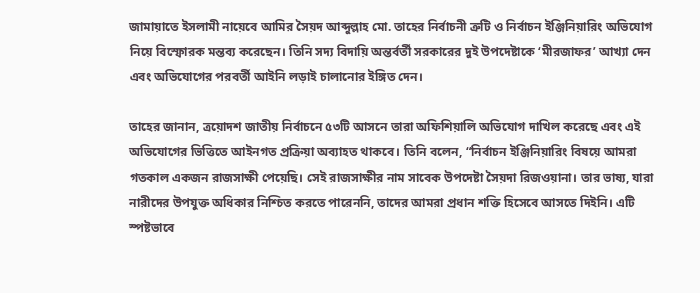জামায়াতে ইসলামী নায়েবে আমির সৈয়দ আব্দুল্লাহ মো. তাহের নির্বাচনী ত্রুটি ও নির্বাচন ইঞ্জিনিয়ারিং অভিযোগ নিয়ে বিস্ফোরক মন্তব্য করেছেন। তিনি সদ্য বিদায়ি অন্তর্বর্তী সরকারের দুই উপদেষ্টাকে ‘মীরজাফর’ আখ্যা দেন এবং অভিযোগের পরবর্তী আইনি লড়াই চালানোর ইঙ্গিত দেন।

তাহের জানান, ত্রয়োদশ জাতীয় নির্বাচনে ৫৩টি আসনে তারা অফিশিয়ালি অভিযোগ দাখিল করেছে এবং এই অভিযোগের ভিত্তিতে আইনগত প্রক্রিয়া অব্যাহত থাকবে। তিনি বলেন, “নির্বাচন ইঞ্জিনিয়ারিং বিষয়ে আমরা গতকাল একজন রাজসাক্ষী পেয়েছি। সেই রাজসাক্ষীর নাম সাবেক উপদেষ্টা সৈয়দা রিজওয়ানা। তার ভাষ্য, যারা নারীদের উপযুক্ত অধিকার নিশ্চিত করতে পারেননি, তাদের আমরা প্রধান শক্তি হিসেবে আসতে দিইনি। এটি স্পষ্টভাবে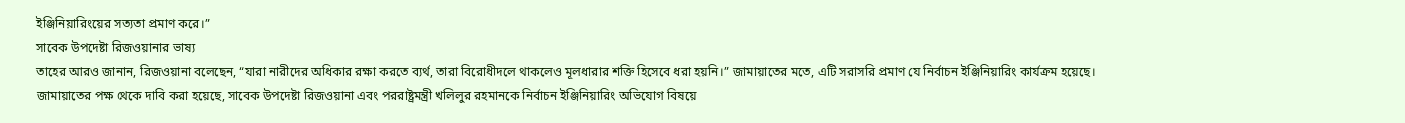ইঞ্জিনিয়ারিংয়ের সত্যতা প্রমাণ করে।”
সাবেক উপদেষ্টা রিজওয়ানার ভাষ্য
তাহের আরও জানান, রিজওয়ানা বলেছেন, “যারা নারীদের অধিকার রক্ষা করতে ব্যর্থ, তারা বিরোধীদলে থাকলেও মূলধারার শক্তি হিসেবে ধরা হয়নি।” জামায়াতের মতে, এটি সরাসরি প্রমাণ যে নির্বাচন ইঞ্জিনিয়ারিং কার্যক্রম হয়েছে।
জামায়াতের পক্ষ থেকে দাবি করা হয়েছে, সাবেক উপদেষ্টা রিজওয়ানা এবং পররাষ্ট্রমন্ত্রী খলিলুর রহমানকে নির্বাচন ইঞ্জিনিয়ারিং অভিযোগ বিষয়ে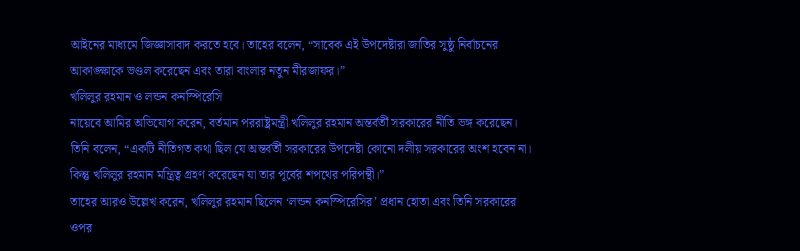আইনের মাধ্যমে জিজ্ঞাসাবাদ করতে হবে। তাহের বলেন, “সাবেক এই উপদেষ্টারা জাতির সুষ্ঠু নির্বাচনের আকাঙ্ক্ষাকে ভণ্ডল করেছেন এবং তারা বাংলার নতুন মীরজাফর।”
খলিলুর রহমান ও লন্ডন কনস্পিরেসি
নায়েবে আমির অভিযোগ করেন, বর্তমান পররাষ্ট্রমন্ত্রী খলিলুর রহমান অন্তর্বর্তী সরকারের নীতি ভঙ্গ করেছেন। তিনি বলেন, “একটি নীতিগত কথা ছিল যে অন্তর্বর্তী সরকারের উপদেষ্টা কোনো দলীয় সরকারের অংশ হবেন না। কিন্তু খলিলুর রহমান মন্ত্রিত্ব গ্রহণ করেছেন যা তার পূর্বের শপথের পরিপন্থী।”
তাহের আরও উল্লেখ করেন, খলিলুর রহমান ছিলেন ‘লন্ডন কনস্পিরেসির’ প্রধান হোতা এবং তিনি সরকারের ওপর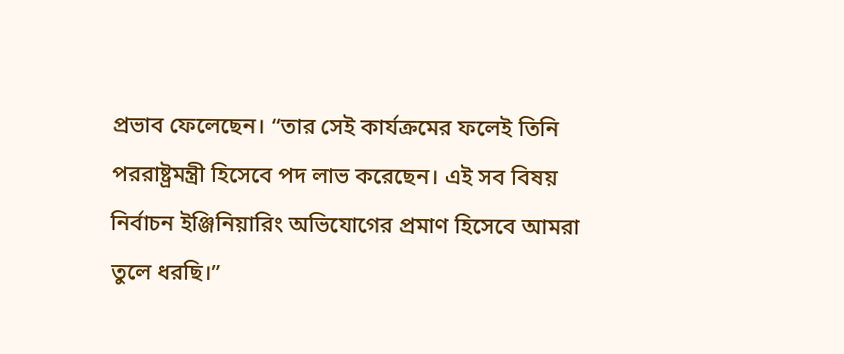প্রভাব ফেলেছেন। “তার সেই কার্যক্রমের ফলেই তিনি পররাষ্ট্রমন্ত্রী হিসেবে পদ লাভ করেছেন। এই সব বিষয় নির্বাচন ইঞ্জিনিয়ারিং অভিযোগের প্রমাণ হিসেবে আমরা তুলে ধরছি।”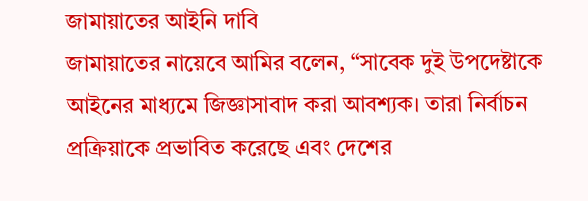জামায়াতের আইনি দাবি
জামায়াতের নায়েবে আমির বলেন, “সাবেক দুই উপদেষ্টাকে আইনের মাধ্যমে জিজ্ঞাসাবাদ করা আবশ্যক। তারা নির্বাচন প্রক্রিয়াকে প্রভাবিত করেছে এবং দেশের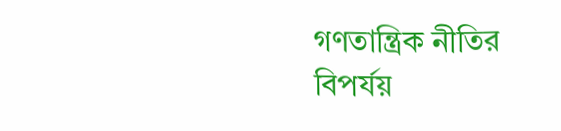গণতান্ত্রিক নীতির বিপর্যয়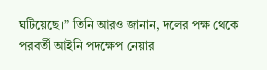ঘটিয়েছে।” তিনি আরও জানান, দলের পক্ষ থেকে পরবর্তী আইনি পদক্ষেপ নেয়ার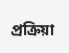প্রক্রিয়া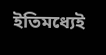ইতিমধ্যেই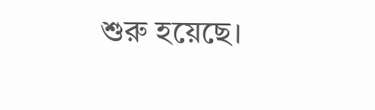শুরু হয়েছে।